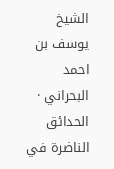الشيخ يوسف بن احمد البحراني · الحدائق الناضرة في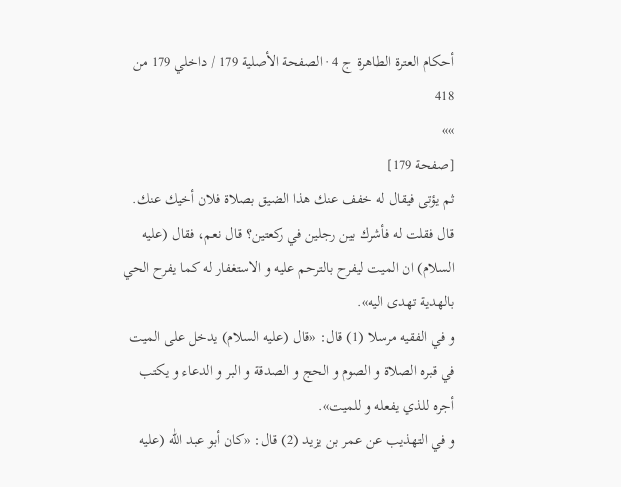أحكام العترة الطاهرة ج 4 · الصفحة الأصلية 179 / داخلي 179 من 418
»»
[صفحة 179]
ثم يؤتى فيقال له خفف عنك هذا الضيق بصلاة فلان أخيك عنك. قال فقلت له فأشرك بين رجلين في ركعتين؟ قال نعم، فقال (عليه السلام) ان الميت ليفرح بالترحم عليه و الاستغفار له كما يفرح الحي بالهدية تهدى اليه».
و في الفقيه مرسلا (1) قال: «قال (عليه السلام) يدخل على الميت في قبره الصلاة و الصوم و الحج و الصدقة و البر و الدعاء و يكتب أجره للذي يفعله و للميت».
و في التهذيب عن عمر بن يزيد (2) قال: «كان أبو عبد اللّٰه (عليه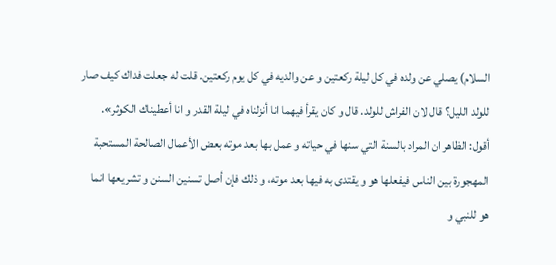السلام) يصلي عن ولده في كل ليلة ركعتين و عن والديه في كل يوم ركعتين. قلت له جعلت فداك كيف صار للولد الليل؟ قال لان الفراش للولد. قال و كان يقرأ فيهما انا أنزلناه في ليلة القدر و انا أعطيناك الكوثر».
أقول: الظاهر ان المراد بالسنة التي سنها في حياته و عمل بها بعد موته بعض الأعمال الصالحة المستحبة المهجورة بين الناس فيفعلها هو و يقتدى به فيها بعد موته، و ذلك فإن أصل تسنين السنن و تشريعها انما هو للنبي و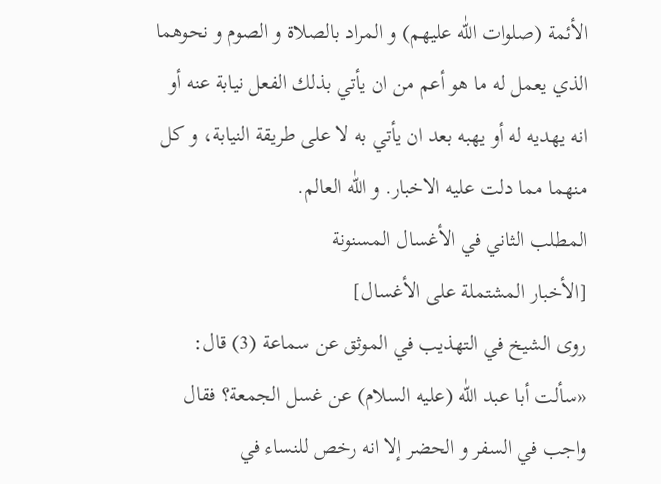الأئمة (صلوات اللّٰه عليهم) و المراد بالصلاة و الصوم و نحوهما الذي يعمل له ما هو أعم من ان يأتي بذلك الفعل نيابة عنه أو انه يهديه له أو يهبه بعد ان يأتي به لا على طريقة النيابة، و كل منهما مما دلت عليه الاخبار. و اللّٰه العالم.
المطلب الثاني في الأغسال المسنونة
[الأخبار المشتملة على الأغسال]
روى الشيخ في التهذيب في الموثق عن سماعة (3) قال: «سألت أبا عبد اللّٰه (عليه السلام) عن غسل الجمعة؟ فقال واجب في السفر و الحضر إلا انه رخص للنساء في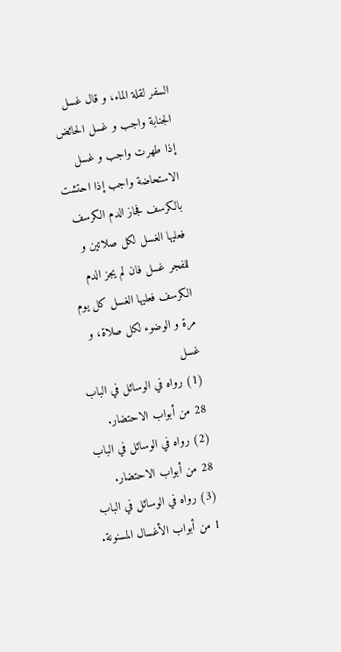السفر لقلة الماء، و قال غسل الجنابة واجب و غسل الحائض إذا طهرت واجب و غسل الاستحاضة واجب إذا احتشت بالكرسف فجاز الدم الكرسف فعليها الغسل لكل صلاتين و للفجر غسل فان لم يجز الدم الكرسف فعليها الغسل كل يوم مرة و الوضوء لكل صلاة، و غسل
(1) رواه في الوسائل في الباب 28 من أبواب الاحتضار.
(2) رواه في الوسائل في الباب 28 من أبواب الاحتضار.
(3) رواه في الوسائل في الباب 1 من أبواب الأغسال المسنونة.